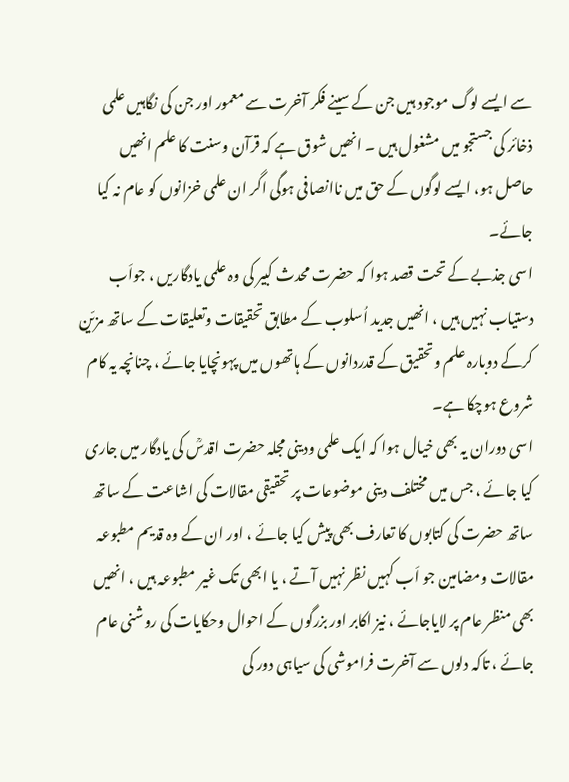سے ایسے لوگ موجود ہیں جن کے سینے فکر آخرت سے معمور اور جن کی نگاہیں علمی ذخائر کی جستجو میں مشغول ہیں ۔ انھیں شوق ہے کہ قرآن وسنت کا علم انھیں حاصل ہو، ایسے لوگوں کے حق میں ناانصافی ہوگی اگر ان علمی خزانوں کو عام نہ کیا جائے۔
اسی جذبے کے تحت قصد ہوا کہ حضرت محدث کبیر کی وہ علمی یادگاریں ، جواَب دستیاب نہیں ہیں ، انھیں جدید اُسلوب کے مطابق تحقیقات وتعلیقات کے ساتھ مزیّن کرکے دوبارہ علم وتحقیق کے قدردانوں کے ہاتھوں میں پہونچایا جائے ، چنانچہ یہ کام شروع ہوچکا ہے۔
اسی دوران یہ بھی خیال ہوا کہ ایک علمی ودینی مجلہ حضرت اقدسؒ کی یادگار میں جاری کیا جائے ، جس میں مختلف دینی موضوعات پر تحقیقی مقالات کی اشاعت کے ساتھ ساتھ حضرت کی کتابوں کا تعارف بھی پیش کیا جائے ، اور ان کے وہ قدیم مطبوعہ مقالات ومضامین جو اَب کہیں نظر نہیں آتے ، یا ابھی تک غیر مطبوعہ ہیں ، انھیں بھی منظر عام پر لایاجائے ، نیز اکابر اور بزرگوں کے احوال وحکایات کی روشنی عام جائے ، تاکہ دلوں سے آخرت فراموشی کی سیاہی دور کی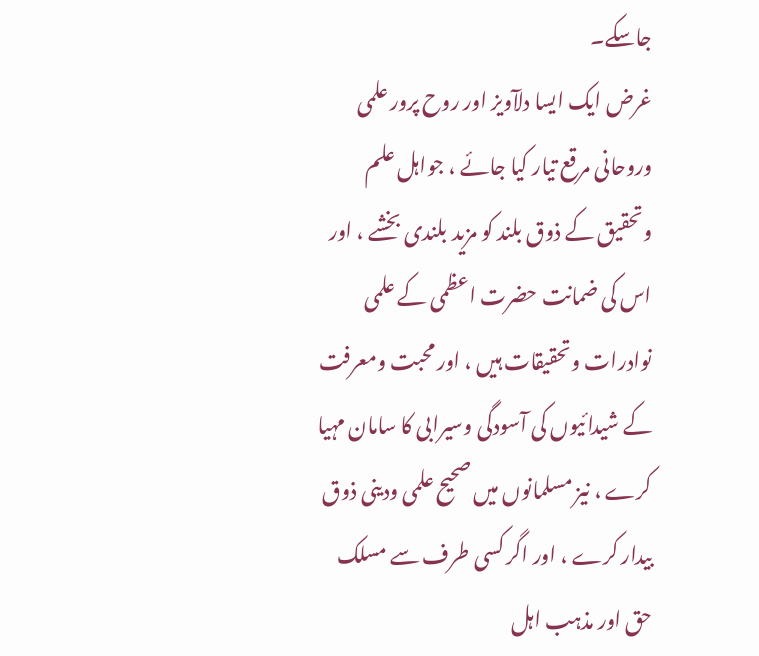جاسکے۔
غرض ایک ایسا دلآویز اور روح پرور علمی وروحانی مرقع تیار کیا جائے ، جواہل علم وتحقیق کے ذوق بلند کو مزید بلندی بخشے ، اور اس کی ضمانت حضرت اعظمی کے علمی نوادرات وتحقیقات ہیں ، اور محبت ومعرفت کے شیدائیوں کی آسودگی وسیرابی کا سامان مہیا کرے ، نیز مسلمانوں میں صحیح علمی ودینی ذوق بیدار کرے ، اور اگر کسی طرف سے مسلک حق اور مذہب اہل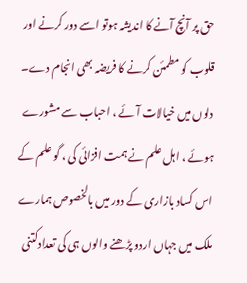حق پر آنچ آنے کا اندیشہ ہوتو اسے دور کرنے اور قلوب کو مطمئن کرنے کا فریضہ بھی انجام دے۔
دلوں میں خیالات آئے ، احباب سے مشورے ہوئے ، اہل علم نے ہمت افزائی کی ، گو علم کے اس کساد بازاری کے دور میں بالخصوص ہمارے ملک میں جہاں اردو پڑھنے والوں ہی کی تعدادکتنی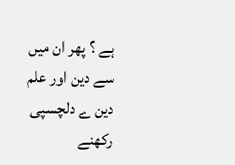ہے ؟ پھر ان میں سے دین اور علم دین ے دلچسپی رکھنے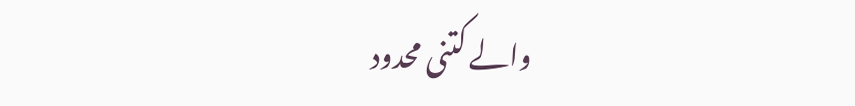والے کتنی محدود